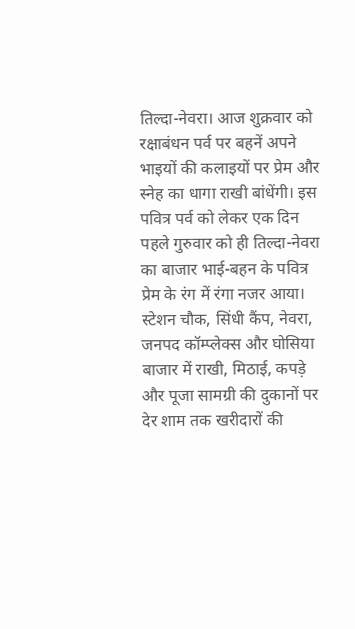तिल्दा-नेवरा। आज शुक्रवार को रक्षाबंधन पर्व पर बहनें अपने भाइयों की कलाइयों पर प्रेम और स्नेह का धागा राखी बांधेंगी। इस पवित्र पर्व को लेकर एक दिन पहले गुरुवार को ही तिल्दा-नेवरा का बाजार भाई-बहन के पवित्र प्रेम के रंग में रंगा नजर आया। स्टेशन चौक, सिंधी कैंप, नेवरा, जनपद कॉम्प्लेक्स और घोसिया बाजार में राखी, मिठाई, कपड़े और पूजा सामग्री की दुकानों पर देर शाम तक खरीदारों की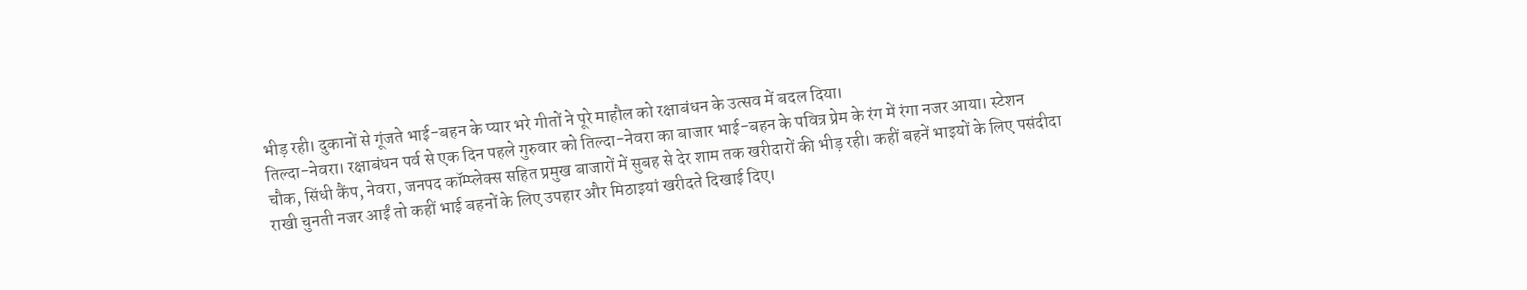भीड़ रही। दुकानों से गूंजते भाई-बहन के प्यार भरे गीतों ने पूरे माहौल को रक्षाबंधन के उत्सव में बदल दिया।
तिल्दा-नेवरा। रक्षाबंधन पर्व से एक दिन पहले गुरुवार को तिल्दा-नेवरा का बाजार भाई-बहन के पवित्र प्रेम के रंग में रंगा नजर आया। स्टेशन चौक, सिंधी कैंप, नेवरा, जनपद कॉम्प्लेक्स सहित प्रमुख बाजारों में सुबह से देर शाम तक खरीदारों की भीड़ रही। कहीं बहनें भाइयों के लिए पसंदीदा राखी चुनती नजर आईं तो कहीं भाई बहनों के लिए उपहार और मिठाइयां खरीदते दिखाई दिए।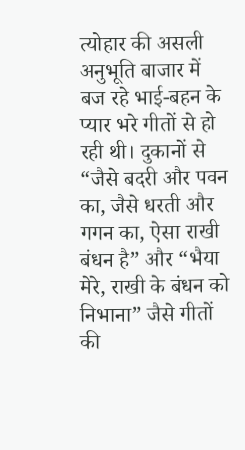त्योहार की असली अनुभूति बाजार में बज रहे भाई-बहन के प्यार भरे गीतों से हो रही थी। दुकानों से “जैसे बदरी और पवन का, जैसे धरती और गगन का, ऐसा राखी बंधन है” और “भैया मेरे, राखी के बंधन को निभाना” जैसे गीतों की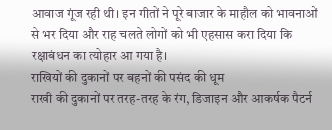आवाज गूंज रही थी। इन गीतों ने पूरे बाजार के माहौल को भावनाओं से भर दिया और राह चलते लोगों को भी एहसास करा दिया कि रक्षाबंधन का त्योहार आ गया है।
राखियों की दुकानों पर बहनों की पसंद की धूम
राखी की दुकानों पर तरह-तरह के रंग, डिजाइन और आकर्षक पैटर्न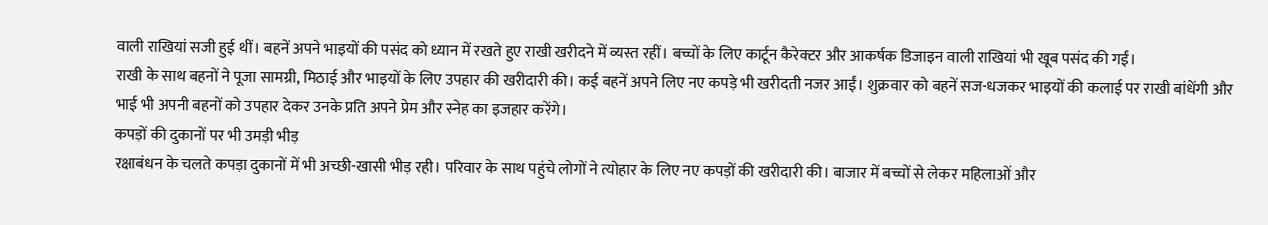वाली राखियां सजी हुई थीं। बहनें अपने भाइयों की पसंद को ध्यान में रखते हुए राखी खरीदने में व्यस्त रहीं। बच्चों के लिए कार्टून कैरेक्टर और आकर्षक डिजाइन वाली राखियां भी खूब पसंद की गईं।
राखी के साथ बहनों ने पूजा सामग्री, मिठाई और भाइयों के लिए उपहार की खरीदारी की। कई बहनें अपने लिए नए कपड़े भी खरीदती नजर आईं। शुक्रवार को बहनें सज-धजकर भाइयों की कलाई पर राखी बांधेंगी और भाई भी अपनी बहनों को उपहार देकर उनके प्रति अपने प्रेम और स्नेह का इजहार करेंगे।
कपड़ों की दुकानों पर भी उमड़ी भीड़
रक्षाबंधन के चलते कपड़ा दुकानों में भी अच्छी-खासी भीड़ रही। परिवार के साथ पहुंचे लोगों ने त्योहार के लिए नए कपड़ों की खरीदारी की। बाजार में बच्चों से लेकर महिलाओं और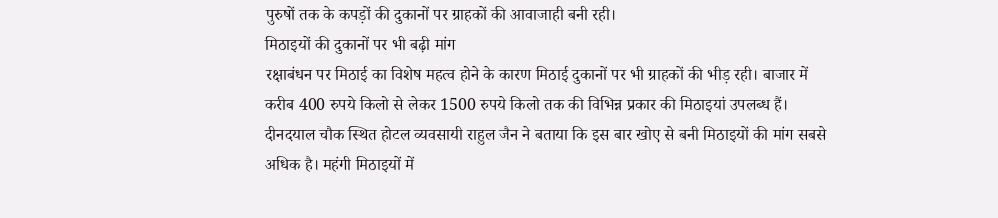पुरुषों तक के कपड़ों की दुकानों पर ग्राहकों की आवाजाही बनी रही।
मिठाइयों की दुकानों पर भी बढ़ी मांग
रक्षाबंधन पर मिठाई का विशेष महत्व होने के कारण मिठाई दुकानों पर भी ग्राहकों की भीड़ रही। बाजार में करीब 400 रुपये किलो से लेकर 1500 रुपये किलो तक की विभिन्न प्रकार की मिठाइयां उपलब्ध हैं।
दीनदयाल चौक स्थित होटल व्यवसायी राहुल जैन ने बताया कि इस बार खोए से बनी मिठाइयों की मांग सबसे अधिक है। महंगी मिठाइयों में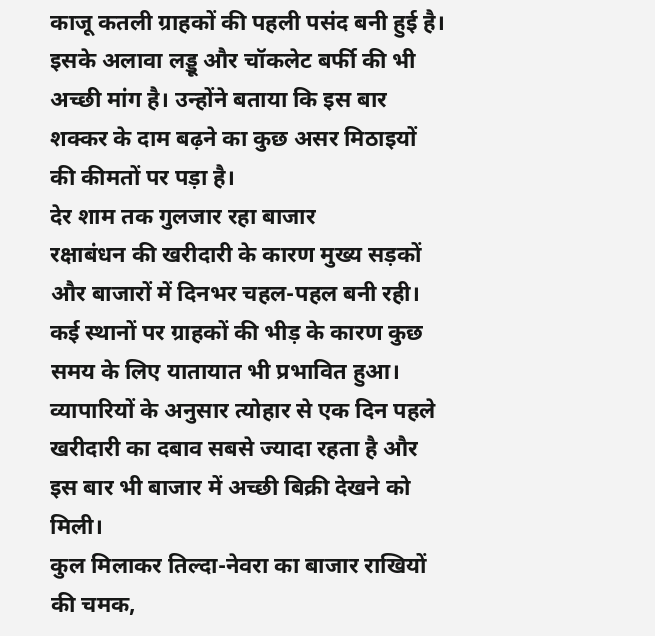काजू कतली ग्राहकों की पहली पसंद बनी हुई है। इसके अलावा लड्डू और चॉकलेट बर्फी की भी अच्छी मांग है। उन्होंने बताया कि इस बार शक्कर के दाम बढ़ने का कुछ असर मिठाइयों की कीमतों पर पड़ा है।
देर शाम तक गुलजार रहा बाजार
रक्षाबंधन की खरीदारी के कारण मुख्य सड़कों और बाजारों में दिनभर चहल-पहल बनी रही। कई स्थानों पर ग्राहकों की भीड़ के कारण कुछ समय के लिए यातायात भी प्रभावित हुआ। व्यापारियों के अनुसार त्योहार से एक दिन पहले खरीदारी का दबाव सबसे ज्यादा रहता है और इस बार भी बाजार में अच्छी बिक्री देखने को मिली।
कुल मिलाकर तिल्दा-नेवरा का बाजार राखियों की चमक,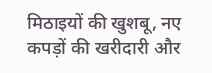मिठाइयों की खुशबू, नए कपड़ों की खरीदारी और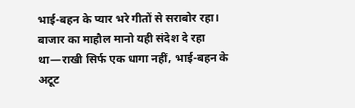भाई-बहन के प्यार भरे गीतों से सराबोर रहा। बाजार का माहौल मानो यही संदेश दे रहा था—राखी सिर्फ एक धागा नहीं, भाई-बहन के अटूट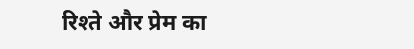रिश्ते और प्रेम का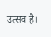उत्सव है।